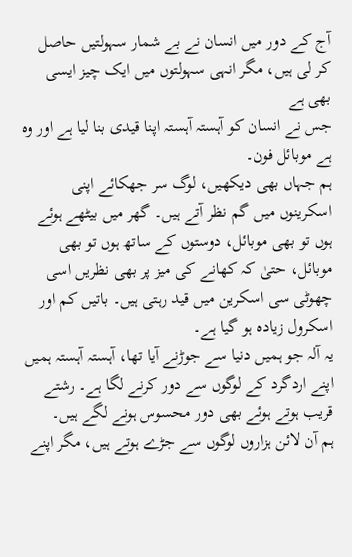آج کے دور میں انسان نے بے شمار سہولتیں حاصل کر لی ہیں، مگر انہی سہولتوں میں ایک چیز ایسی بھی ہے
جس نے انسان کو آہستہ آہستہ اپنا قیدی بنا لیا ہے اور وہ ہے موبائل فون۔
ہم جہاں بھی دیکھیں، لوگ سر جھکائے اپنی اسکرینوں میں گم نظر آتے ہیں۔ گھر میں بیٹھے ہوئے ہوں تو بھی موبائل، دوستوں کے ساتھ ہوں تو بھی موبائل، حتیٰ کہ کھانے کی میز پر بھی نظریں اسی چھوٹی سی اسکرین میں قید رہتی ہیں۔ باتیں کم اور اسکرول زیادہ ہو گیا ہے۔
یہ آلہ جو ہمیں دنیا سے جوڑنے آیا تھا، آہستہ آہستہ ہمیں اپنے اردگرد کے لوگوں سے دور کرنے لگا ہے۔ رشتے قریب ہوتے ہوئے بھی دور محسوس ہونے لگے ہیں۔
ہم آن لائن ہزاروں لوگوں سے جڑے ہوتے ہیں، مگر اپنے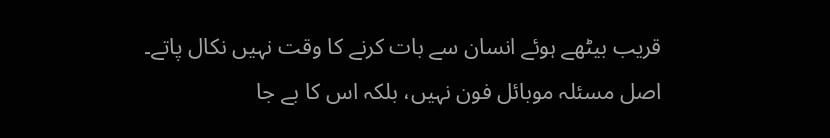قریب بیٹھے ہوئے انسان سے بات کرنے کا وقت نہیں نکال پاتے۔
اصل مسئلہ موبائل فون نہیں، بلکہ اس کا بے جا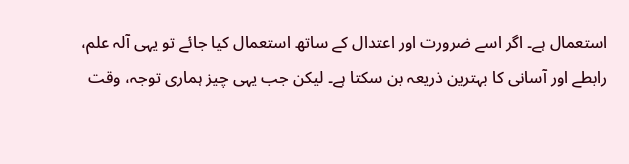استعمال ہے۔ اگر اسے ضرورت اور اعتدال کے ساتھ استعمال کیا جائے تو یہی آلہ علم، رابطے اور آسانی کا بہترین ذریعہ بن سکتا ہے۔ لیکن جب یہی چیز ہماری توجہ، وقت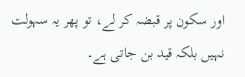اور سکون پر قبضہ کر لے، تو پھر یہ سہولت نہیں بلکہ قید بن جاتی ہے۔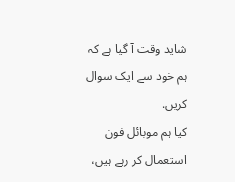شاید وقت آ گیا ہے کہ ہم خود سے ایک سوال کریں.
کیا ہم موبائل فون استعمال کر رہے ہیں،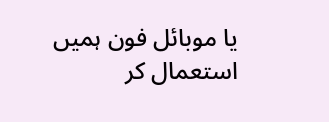یا موبائل فون ہمیں استعمال کر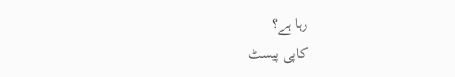رہا ہے؟
کاپی پیسٹ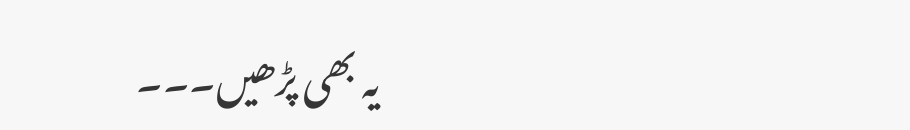یہ بھی پڑھیں۔۔۔